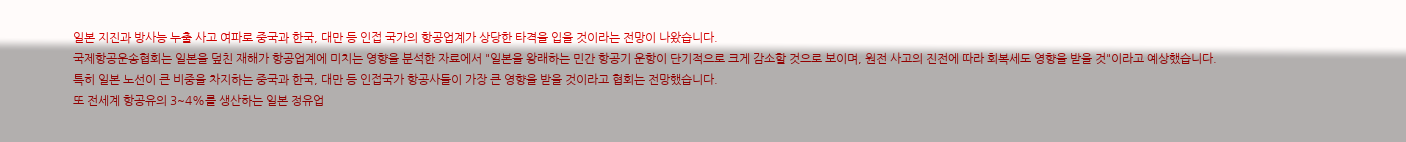일본 지진과 방사능 누출 사고 여파로 중국과 한국, 대만 등 인접 국가의 항공업계가 상당한 타격을 입을 것이라는 전망이 나왔습니다.
국제항공운송협회는 일본을 덮친 재해가 항공업계에 미치는 영향을 분석한 자료에서 "일본을 왕래하는 민간 항공기 운항이 단기적으로 크게 감소할 것으로 보이며, 원전 사고의 진전에 따라 회복세도 영향을 받을 것"이라고 예상했습니다.
특히 일본 노선이 큰 비중을 차지하는 중국과 한국, 대만 등 인접국가 항공사들이 가장 큰 영향을 받을 것이라고 협회는 전망했습니다.
또 전세계 항공유의 3~4%를 생산하는 일본 정유업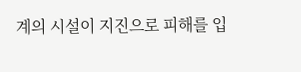계의 시설이 지진으로 피해를 입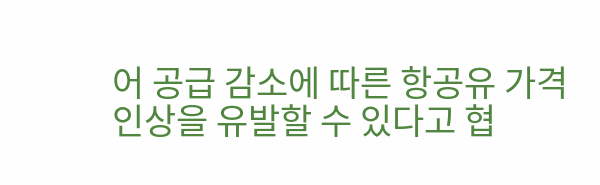어 공급 감소에 따른 항공유 가격 인상을 유발할 수 있다고 협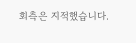회측은 지적했습니다.